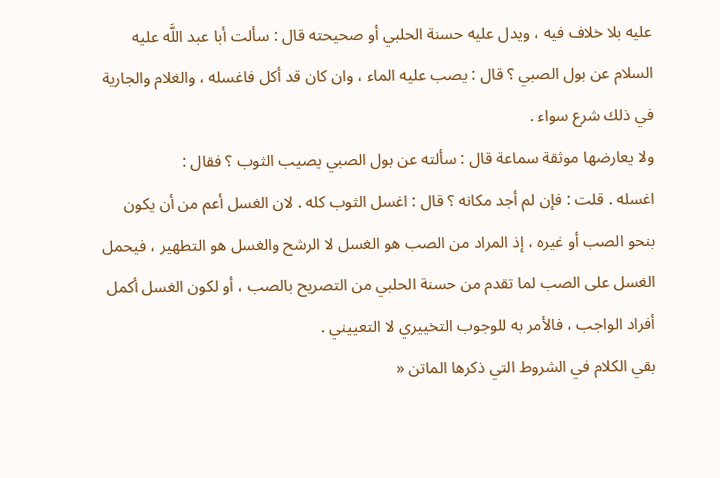عليه بلا خلاف فيه ، ويدل عليه حسنة الحلبي أو صحيحته قال : سألت أبا عبد اللَّه عليه السلام عن بول الصبي ؟ قال : يصب عليه الماء ، وان كان قد أكل فاغسله ، والغلام والجارية في ذلك شرع سواء .
ولا يعارضها موثقة سماعة قال : سألته عن بول الصبي يصيب الثوب ؟ فقال :
اغسله . قلت : فإن لم أجد مكانه ؟ قال : اغسل الثوب كله . لان الغسل أعم من أن يكون بنحو الصب أو غيره ، إذ المراد من الصب هو الغسل لا الرشح والغسل هو التطهير ، فيحمل الغسل على الصب لما تقدم من حسنة الحلبي من التصريح بالصب ، أو لكون الغسل أكمل أفراد الواجب ، فالأمر به للوجوب التخييري لا التعييني .
بقي الكلام في الشروط التي ذكرها الماتن «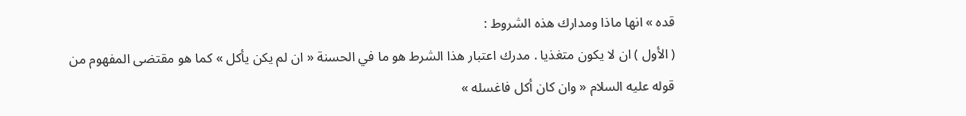قده » انها ماذا ومدارك هذه الشروط :
( الأول ) ان لا يكون متغذيا . مدرك اعتبار هذا الشرط هو ما في الحسنة « ان لم يكن يأكل » كما هو مقتضى المفهوم من قوله عليه السلام « وان كان أكل فاغسله »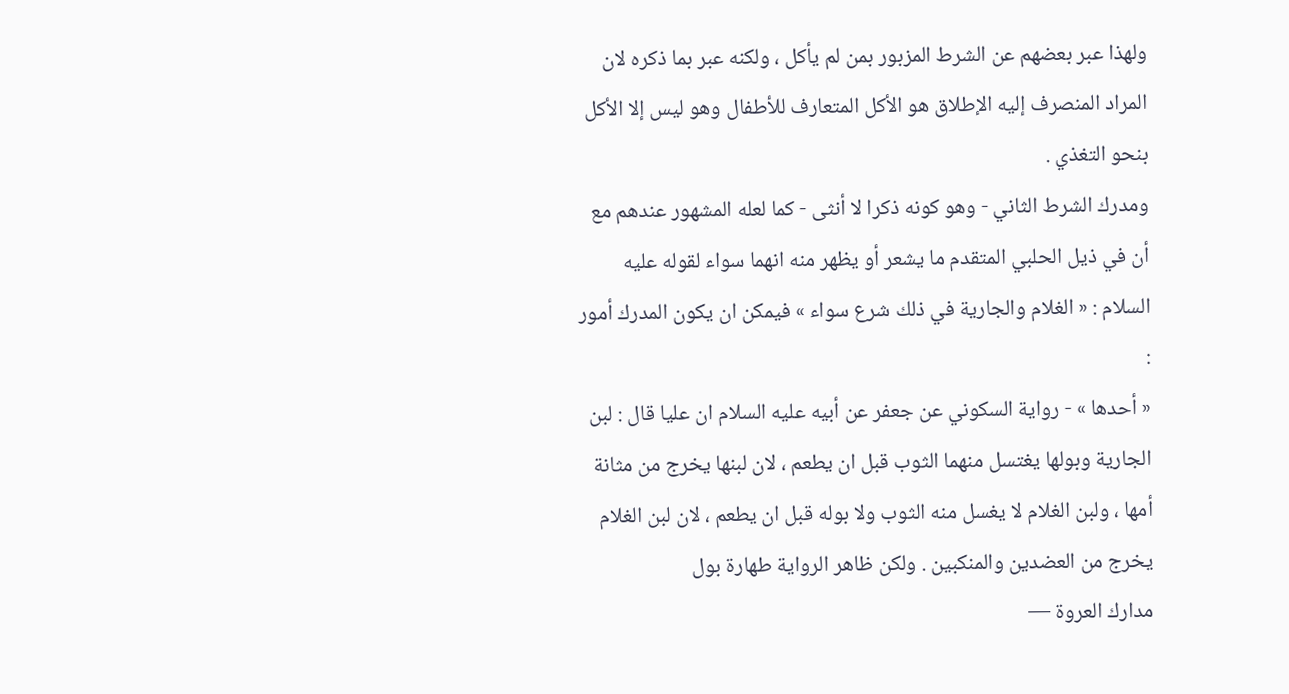ولهذا عبر بعضهم عن الشرط المزبور بمن لم يأكل ، ولكنه عبر بما ذكره لان المراد المنصرف إليه الإطلاق هو الأكل المتعارف للأطفال وهو ليس إلا الأكل بنحو التغذي .
ومدرك الشرط الثاني - وهو كونه ذكرا لا أنثى - كما لعله المشهور عندهم مع أن في ذيل الحلبي المتقدم ما يشعر أو يظهر منه انهما سواء لقوله عليه السلام : « الغلام والجارية في ذلك شرع سواء » فيمكن ان يكون المدرك أمور :
« أحدها » - رواية السكوني عن جعفر عن أبيه عليه السلام ان عليا قال : لبن الجارية وبولها يغتسل منهما الثوب قبل ان يطعم ، لان لبنها يخرج من مثانة أمها ، ولبن الغلام لا يغسل منه الثوب ولا بوله قبل ان يطعم ، لان لبن الغلام يخرج من العضدين والمنكبين . ولكن ظاهر الرواية طهارة بول
مدارك العروة —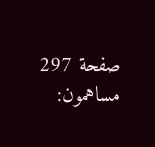صفحة 297
مساهمون: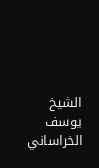الشيخ يوسف الخراساني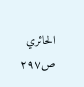الحائري
ص٢٩٧